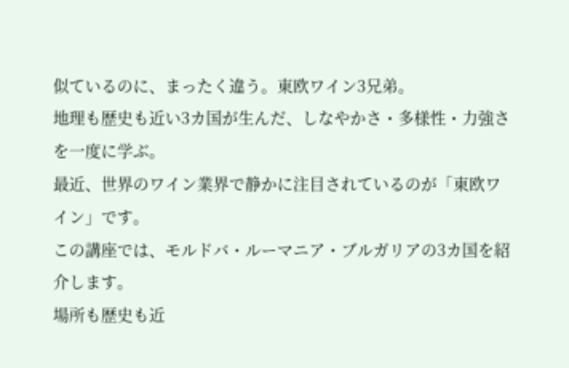似ているのに、まったく違う。東欧ワイン3兄弟。
地理も歴史も近い3カ国が生んだ、しなやかさ・多様性・力強さを一度に学ぶ。
最近、世界のワイン業界で静かに注目されているのが「東欧ワイン」です。
この講座では、モルドバ・ルーマニア・ブルガリアの3カ国を紹介します。
場所も歴史も近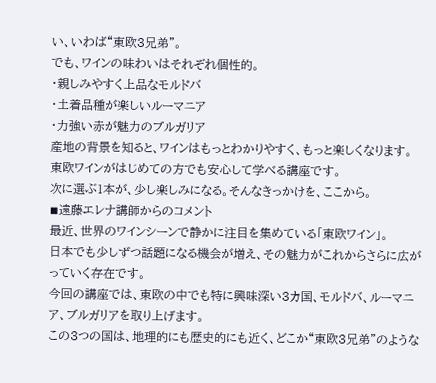い、いわば“東欧3兄弟”。
でも、ワインの味わいはそれぞれ個性的。
・親しみやすく上品なモルドバ
・土着品種が楽しいルーマニア
・力強い赤が魅力のブルガリア
産地の背景を知ると、ワインはもっとわかりやすく、もっと楽しくなります。
東欧ワインがはじめての方でも安心して学べる講座です。
次に選ぶ1本が、少し楽しみになる。そんなきっかけを、ここから。
◾遠藤エレナ講師からのコメント
最近、世界のワインシーンで静かに注目を集めている「東欧ワイン」。
日本でも少しずつ話題になる機会が増え、その魅力がこれからさらに広がっていく存在です。
今回の講座では、東欧の中でも特に興味深い3カ国、モルドバ、ルーマニア、ブルガリアを取り上げます。
この3つの国は、地理的にも歴史的にも近く、どこか“東欧3兄弟”のような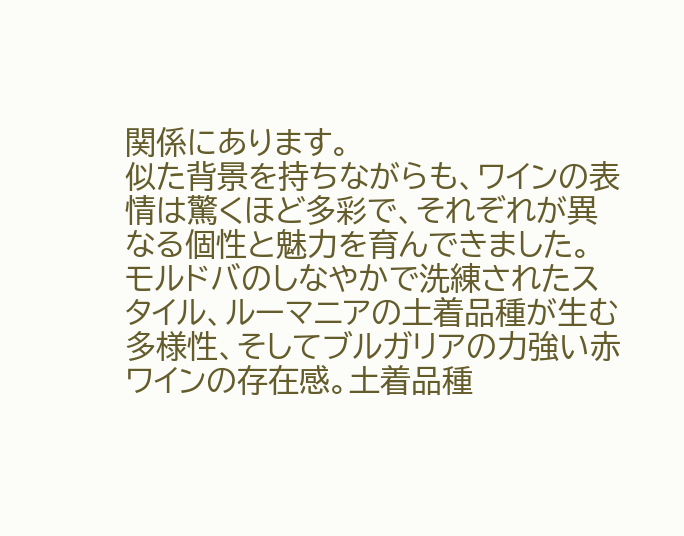関係にあります。
似た背景を持ちながらも、ワインの表情は驚くほど多彩で、それぞれが異なる個性と魅力を育んできました。
モルドバのしなやかで洗練されたスタイル、ルーマニアの土着品種が生む多様性、そしてブルガリアの力強い赤ワインの存在感。土着品種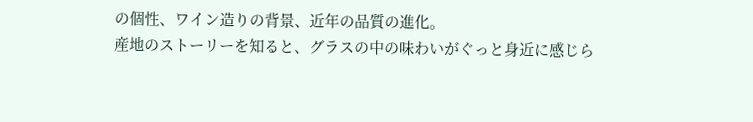の個性、ワイン造りの背景、近年の品質の進化。
産地のストーリーを知ると、グラスの中の味わいがぐっと身近に感じら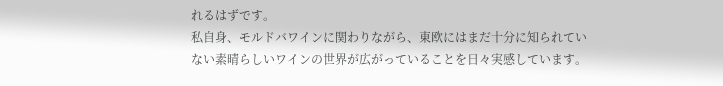れるはずです。
私自身、モルドバワインに関わりながら、東欧にはまだ十分に知られていない素晴らしいワインの世界が広がっていることを日々実感しています。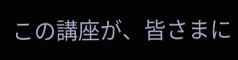この講座が、皆さまに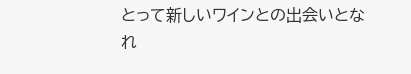とって新しいワインとの出会いとなれ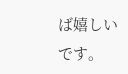ば嬉しいです。